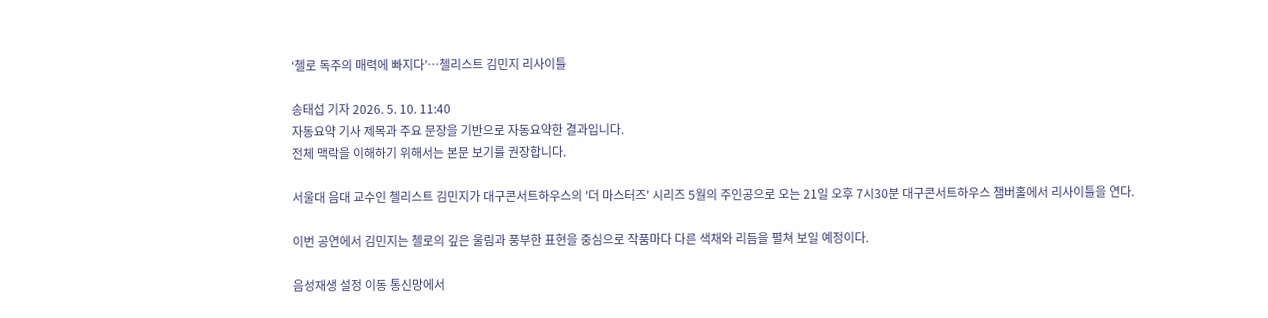‘첼로 독주의 매력에 빠지다’…첼리스트 김민지 리사이틀

송태섭 기자 2026. 5. 10. 11:40
자동요약 기사 제목과 주요 문장을 기반으로 자동요약한 결과입니다.
전체 맥락을 이해하기 위해서는 본문 보기를 권장합니다.

서울대 음대 교수인 첼리스트 김민지가 대구콘서트하우스의 '더 마스터즈' 시리즈 5월의 주인공으로 오는 21일 오후 7시30분 대구콘서트하우스 챔버홀에서 리사이틀을 연다.

이번 공연에서 김민지는 첼로의 깊은 울림과 풍부한 표현을 중심으로 작품마다 다른 색채와 리듬을 펼쳐 보일 예정이다.

음성재생 설정 이동 통신망에서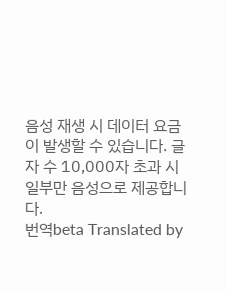음성 재생 시 데이터 요금이 발생할 수 있습니다. 글자 수 10,000자 초과 시 일부만 음성으로 제공합니다.
번역beta Translated by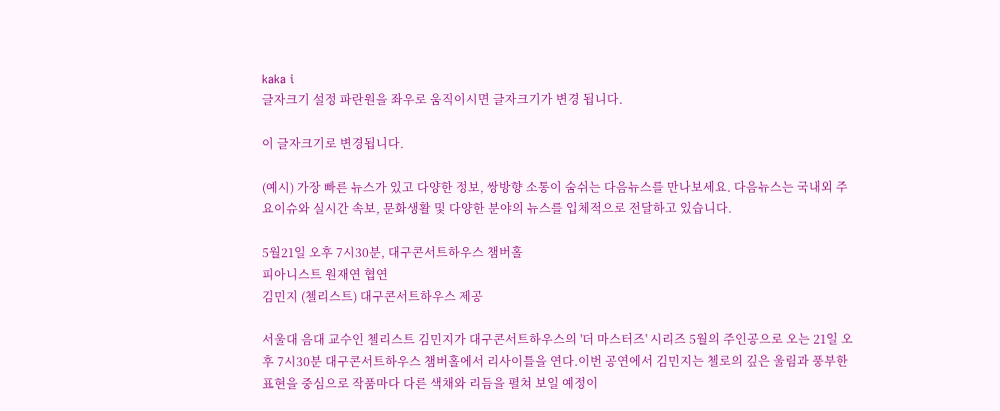kaka i
글자크기 설정 파란원을 좌우로 움직이시면 글자크기가 변경 됩니다.

이 글자크기로 변경됩니다.

(예시) 가장 빠른 뉴스가 있고 다양한 정보, 쌍방향 소통이 숨쉬는 다음뉴스를 만나보세요. 다음뉴스는 국내외 주요이슈와 실시간 속보, 문화생활 및 다양한 분야의 뉴스를 입체적으로 전달하고 있습니다.

5월21일 오후 7시30분, 대구콘서트하우스 챔버홀
피아니스트 원재연 협연
김민지 (첼리스트) 대구콘서트하우스 제공

서울대 음대 교수인 첼리스트 김민지가 대구콘서트하우스의 '더 마스터즈' 시리즈 5월의 주인공으로 오는 21일 오후 7시30분 대구콘서트하우스 챔버홀에서 리사이틀을 연다.이번 공연에서 김민지는 첼로의 깊은 울림과 풍부한 표현을 중심으로 작품마다 다른 색채와 리듬을 펼쳐 보일 예정이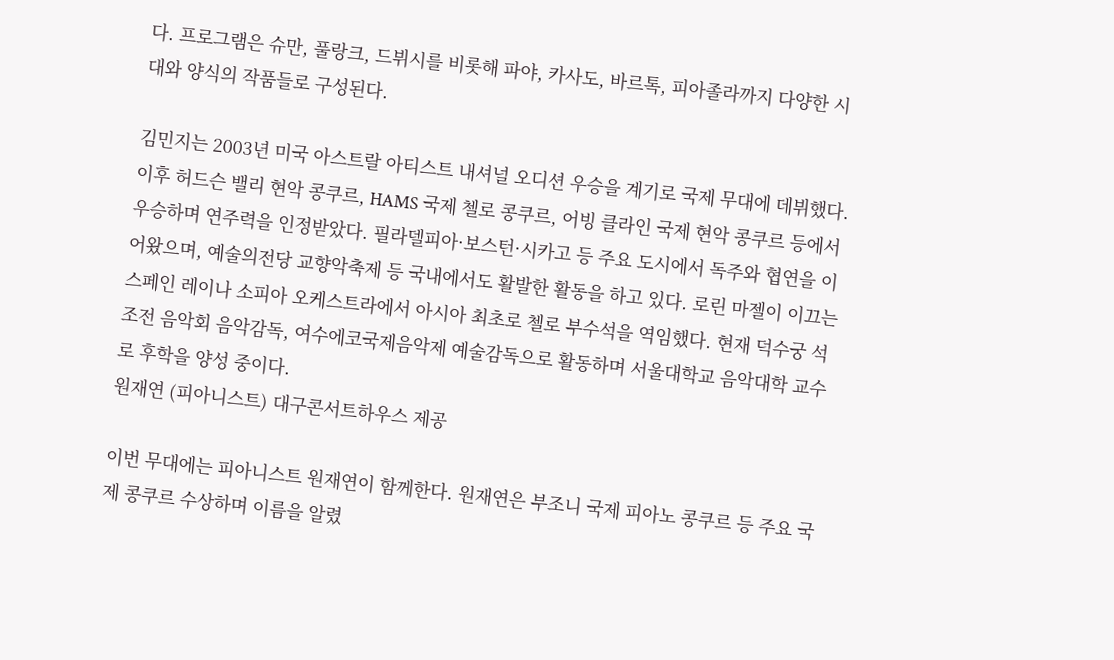다. 프로그램은 슈만, 풀랑크, 드뷔시를 비롯해 파야, 카사도, 바르톡, 피아졸라까지 다양한 시대와 양식의 작품들로 구성된다.

김민지는 2003년 미국 아스트랄 아티스트 내셔널 오디션 우승을 계기로 국제 무대에 데뷔했다. 이후 허드슨 밸리 현악 콩쿠르, HAMS 국제 첼로 콩쿠르, 어빙 클라인 국제 현악 콩쿠르 등에서 우승하며 연주력을 인정받았다. 필라델피아·보스턴·시카고 등 주요 도시에서 독주와 협연을 이어왔으며, 예술의전당 교향악축제 등 국내에서도 활발한 활동을 하고 있다. 로린 마젤이 이끄는 스페인 레이나 소피아 오케스트라에서 아시아 최초로 첼로 부수석을 역임했다. 현재 덕수궁 석조전 음악회 음악감독, 여수에코국제음악제 예술감독으로 활동하며 서울대학교 음악대학 교수로 후학을 양성 중이다.
원재연 (피아니스트) 대구콘서트하우스 제공

이번 무대에는 피아니스트 원재연이 함께한다. 원재연은 부조니 국제 피아노 콩쿠르 등 주요 국제 콩쿠르 수상하며 이름을 알렸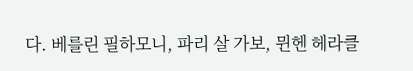다. 베를린 필하모니, 파리 살 가보, 뮌헨 헤라클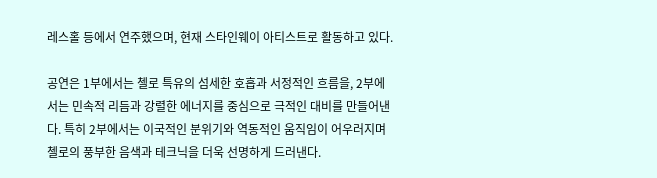레스홀 등에서 연주했으며, 현재 스타인웨이 아티스트로 활동하고 있다.

공연은 1부에서는 첼로 특유의 섬세한 호흡과 서정적인 흐름을, 2부에서는 민속적 리듬과 강렬한 에너지를 중심으로 극적인 대비를 만들어낸다. 특히 2부에서는 이국적인 분위기와 역동적인 움직임이 어우러지며 첼로의 풍부한 음색과 테크닉을 더욱 선명하게 드러낸다.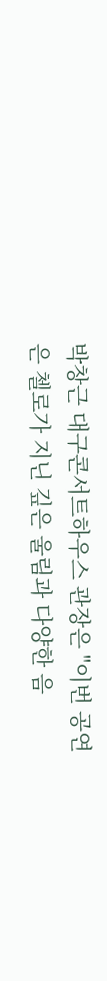박창근 대구콘서트하우스 관장은 "이번 공연은 첼로가 지닌 깊은 울림과 다양한 음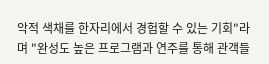악적 색채를 한자리에서 경험할 수 있는 기회"라며 "완성도 높은 프로그램과 연주를 통해 관객들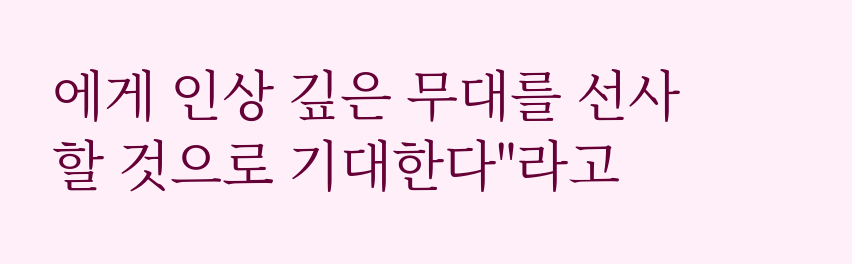에게 인상 깊은 무대를 선사할 것으로 기대한다"라고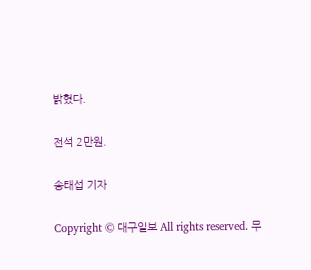밝혔다.

전석 2만원.

송태섭 기자

Copyright © 대구일보 All rights reserved. 무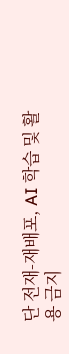단 전재-재배포, AI 학습 및 활용 금지